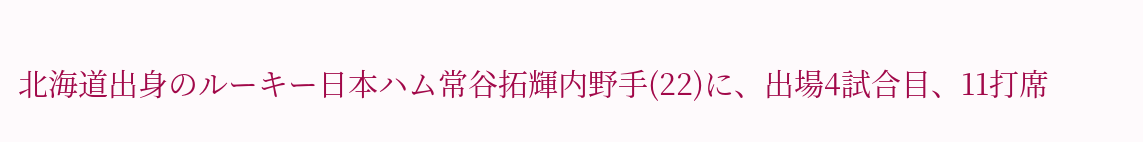北海道出身のルーキー日本ハム常谷拓輝内野手(22)に、出場4試合目、11打席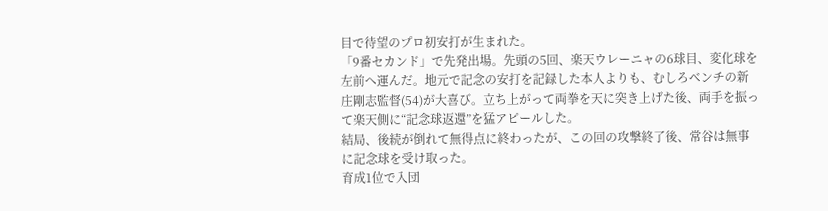目で待望のプロ初安打が生まれた。
「9番セカンド」で先発出場。先頭の5回、楽天ウレーニャの6球目、変化球を左前へ運んだ。地元で記念の安打を記録した本人よりも、むしろベンチの新庄剛志監督(54)が大喜び。立ち上がって両拳を天に突き上げた後、両手を振って楽天側に“記念球返還”を猛アピールした。
結局、後続が倒れて無得点に終わったが、この回の攻撃終了後、常谷は無事に記念球を受け取った。
育成1位で入団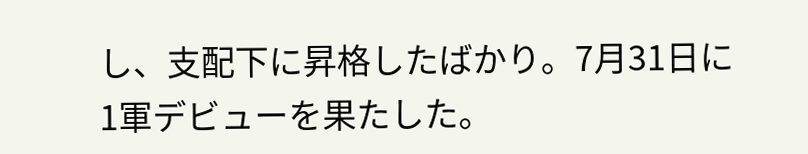し、支配下に昇格したばかり。7月31日に1軍デビューを果たした。